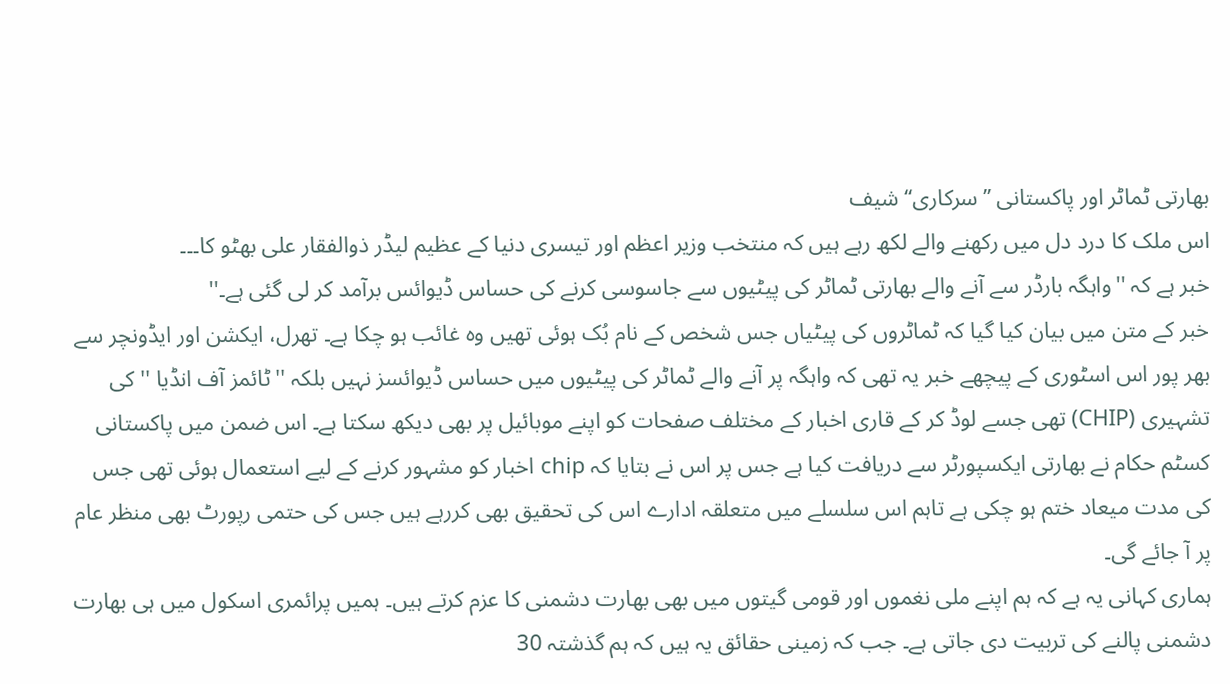بھارتی ٹماٹر اور پاکستانی ’’سرکاری‘‘ شیف
اس ملک کا درد دل میں رکھنے والے لکھ رہے ہیں کہ منتخب وزیر اعظم اور تیسری دنیا کے عظیم لیڈر ذوالفقار علی بھٹو کا۔۔۔
خبر ہے کہ ''واہگہ بارڈر سے آنے والے بھارتی ٹماٹر کی پیٹیوں سے جاسوسی کرنے کی حساس ڈیوائس برآمد کر لی گئی ہے۔''
خبر کے متن میں بیان کیا گیا کہ ٹماٹروں کی پیٹیاں جس شخص کے نام بُک ہوئی تھیں وہ غائب ہو چکا ہے۔ تھرل، ایکشن اور ایڈونچر سے بھر پور اس اسٹوری کے پیچھے خبر یہ تھی کہ واہگہ پر آنے والے ٹماٹر کی پیٹیوں میں حساس ڈیوائسز نہیں بلکہ ''ٹائمز آف انڈیا '' کی تشہیری (CHIP) تھی جسے لوڈ کر کے قاری اخبار کے مختلف صفحات کو اپنے موبائیل پر بھی دیکھ سکتا ہے۔ اس ضمن میں پاکستانی کسٹم حکام نے بھارتی ایکسپورٹر سے دریافت کیا ہے جس پر اس نے بتایا کہ chip اخبار کو مشہور کرنے کے لیے استعمال ہوئی تھی جس کی مدت میعاد ختم ہو چکی ہے تاہم اس سلسلے میں متعلقہ ادارے اس کی تحقیق بھی کررہے ہیں جس کی حتمی رپورٹ بھی منظر عام پر آ جائے گی۔
ہماری کہانی یہ ہے کہ ہم اپنے ملی نغموں اور قومی گیتوں میں بھی بھارت دشمنی کا عزم کرتے ہیں۔ ہمیں پرائمری اسکول میں ہی بھارت دشمنی پالنے کی تربیت دی جاتی ہے۔ جب کہ زمینی حقائق یہ ہیں کہ ہم گذشتہ 30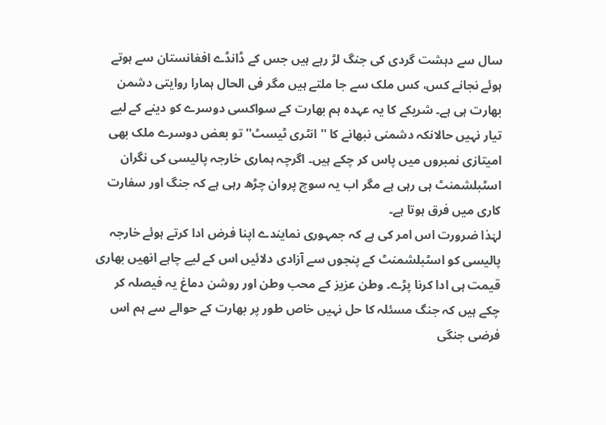سال سے دہشت گردی کی جنگ لڑ رہے ہیں جس کے ڈانڈے افغانستان سے ہوتے ہوئے نجانے کس، کس ملک سے جا ملتے ہیں مگر فی الحال ہمارا روایتی دشمن بھارت ہی ہے۔ شریکے کا یہ عہدہ ہم بھارت کے سواکسی دوسرے کو دینے کے لیے تیار نہیں حالانکہ دشمنی نبھانے کا ''انٹری ٹیسٹ'' تو بعض دوسرے ملک بھی امیتازی نمبروں میں پاس کر چکے ہیں۔ اگرچہ ہماری خارجہ پالیسی کی نگران اسٹبلشمنٹ ہی رہی ہے مگر اب یہ سوچ پروان چڑھ رہی ہے کہ جنگ اور سفارت کاری میں فرق ہوتا ہے۔
لہٰذا ضرورت اس امر کی ہے کہ جمہوری نمایندے اپنا فرض ادا کرتے ہوئے خارجہ پالیسی کو اسٹبلشمنٹ کے پنجوں سے آزادی دلائیں اس کے لیے چاہے انھیں بھاری قیمت ہی ادا کرنا پڑے۔ وطن عزیز کے محب وطن اور روشن دماغ یہ فیصلہ کر چکے ہیں کہ جنگ مسئلہ کا حل نہیں خاص طور پر بھارت کے حوالے سے ہم اس فرضی جنگی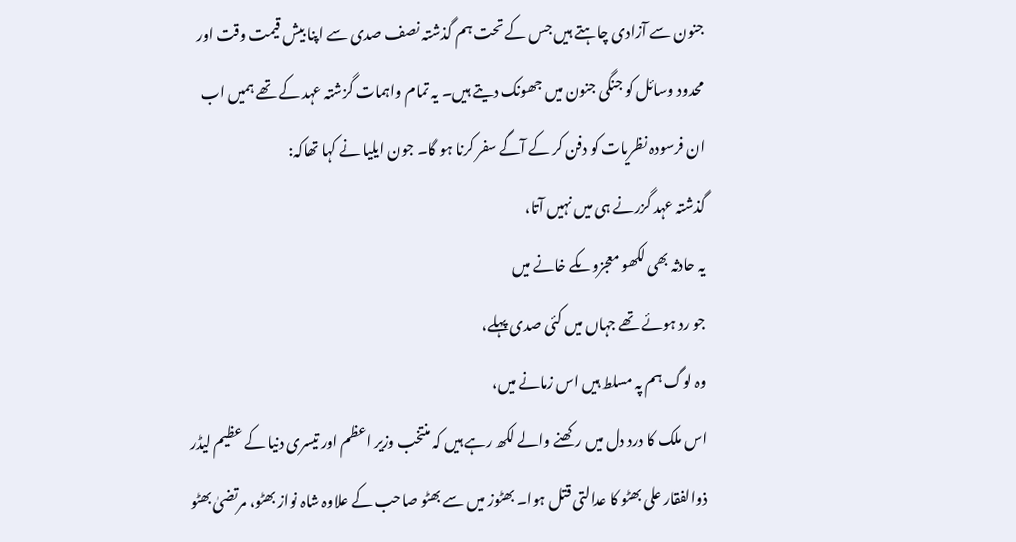جنون سے آزادی چاہتے ہیں جس کے تحت ہم گذشتہ نصف صدی سے اپنا بیش قیمت وقت اور محدود وسائل کو جنگی جنون میں جھونک دیتے ہیں۔ یہ تمام واہمات گزشتہ عہد کے تھے ہمیں اب ان فرسودہ نظریات کو دفن کر کے آگے سفر کرنا ہو گا۔ جون ایلیا نے کہا تھاکہ:
گذشتہ عہد گزرنے ہی میں نہیں آتا،
یہ حادثہ بھی لکھو معجزوںکے خانے میں
جو رد ہوئے تھے جہاں میں کئی صدی پہلے،
وہ لوگ ہم پہ مسلط ہیں اس زمانے میں،
اس ملک کا درد دل میں رکھنے والے لکھ رہے ہیں کہ منتخب وزیر اعظم اور تیسری دنیا کے عظیم لیڈر ذوالفقار علی بھٹو کا عدالتی قتل ہوا۔ بھٹوز میں سے بھٹو صاحب کے علاوہ شاہ نواز بھٹو، مرتضیٰ بھٹو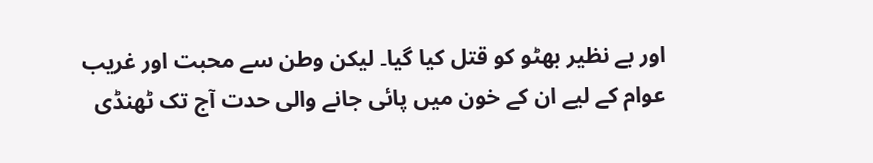اور بے نظیر بھٹو کو قتل کیا گیا۔ لیکن وطن سے محبت اور غریب عوام کے لیے ان کے خون میں پائی جانے والی حدت آج تک ٹھنڈی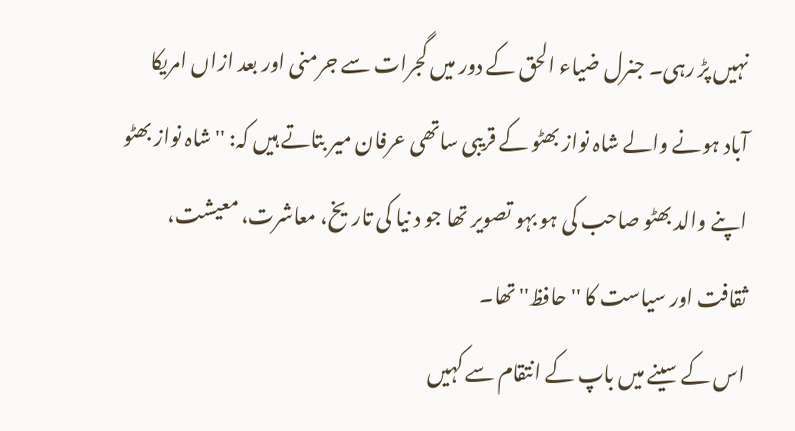نہیں پڑ رہی۔ جنرل ضیاء الحق کے دور میں گجرات سے جرمنی اور بعد ازاں امریکا آباد ہونے والے شاہ نواز بھٹو کے قریبی ساتھی عرفان میر بتاتے ہیں کہ: ''شاہ نواز بھٹو اپنے والد بھٹو صاحب کی ہو بہو تصویر تھا جو د نیا کی تاریخ، معاشرت، معیشت، ثقافت اور سیاست کا ''حافظ'' تھا۔
اس کے سینے میں باپ کے انتقام سے کہیں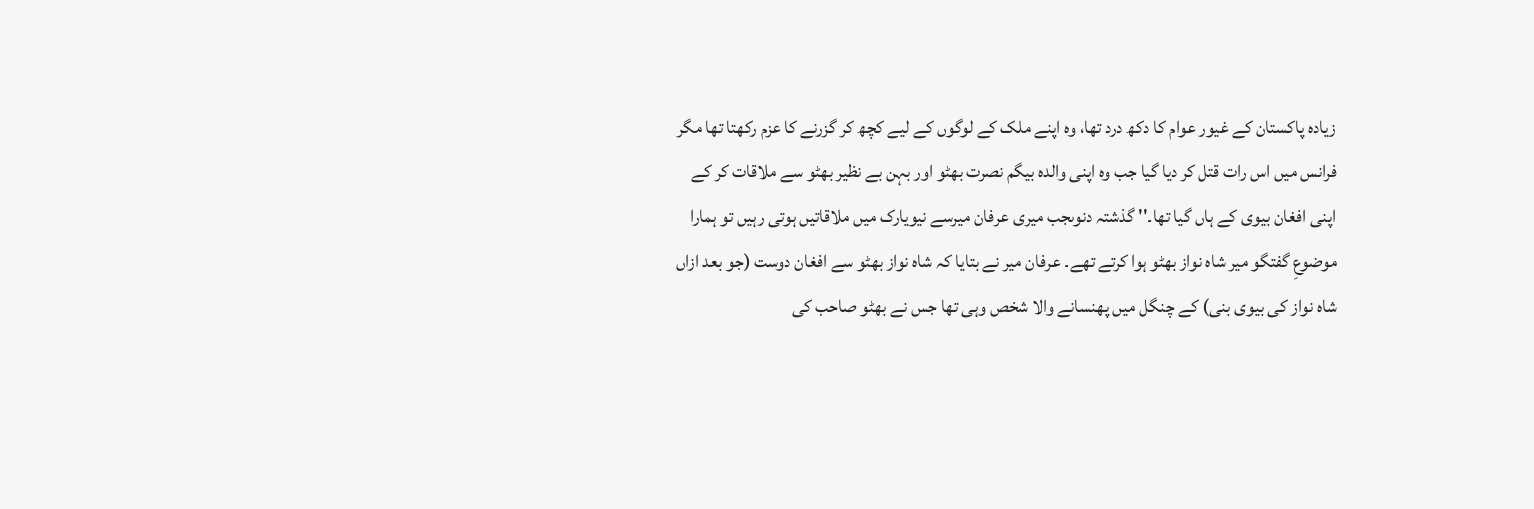زیادہ پاکستان کے غیور عوام کا دکھ درد تھا، وہ اپنے ملک کے لوگوں کے لیے کچھ کر گزرنے کا عزم رکھتا تھا مگر فرانس میں اس رات قتل کر دیا گیا جب وہ اپنی والدہ بیگم نصرت بھٹو اور بہن بے نظیر بھٹو سے ملاقات کر کے اپنی افغان بیوی کے ہاں گیا تھا۔'' گذشتہ دنوںجب میری عرفان میرسے نیویارک میں ملاقاتیں ہوتی رہیں تو ہمارا موضوعِ گفتگو میر شاہ نواز بھٹو ہوا کرتے تھے۔ عرفان میر نے بتایا کہ شاہ نواز بھٹو سے افغان دوست (جو بعد ازاں شاہ نواز کی بیوی بنی) کے چنگل میں پھنسانے والا شخص وہی تھا جس نے بھٹو صاحب کی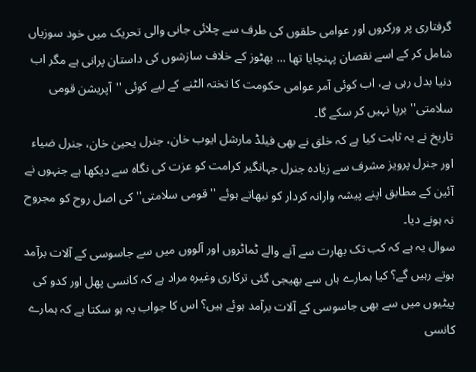گرفتاری پر ورکروں اور عوامی حلقوں کی طرف سے چلائی جانی والی تحریک میں خود سوزیاں شامل کر کے اسے نقصان پہنچایا تھا ... بھٹوز کے خلاف سازشوں کی داستان پرانی ہے مگر اب دنیا بدل رہی ہے، اب کوئی آمر عوامی حکومت کا تختہ الٹنے کے لیے کوئی ''آپریشن قومی سلامتی'' برپا نہیں کر سکے گا۔
تاریخ نے یہ ثابت کیا ہے کہ خلق نے بھی فیلڈ مارشل ایوب خان، جنرل یحییٰ خان، جنرل ضیاء اور جنرل پرویز مشرف سے زیادہ جنرل جہانگیر کرامت کو عزت کی نگاہ سے دیکھا ہے جنہوں نے آئین کے مطابق اپنے پیشہ وارانہ کردار کو نبھاتے ہوئے ''قومی سلامتی'' کی اصل روح کو مجروح نہ ہونے دیا۔
سوال یہ ہے کہ کب تک بھارت سے آنے والے ٹماٹروں اور آلووں میں سے جاسوسی کے آلات برآمد ہوتے رہیں گے؟ کیا ہمارے ہاں سے بھیجی گئی ترکاری وغیرہ مراد ہے کہ کانسی پھل اور کدو کی پیٹیوں میں سے بھی جاسوسی کے آلات برآمد ہوئے ہیں؟ اس کا جواب یہ ہو سکتا ہے کہ ہمارے کانسی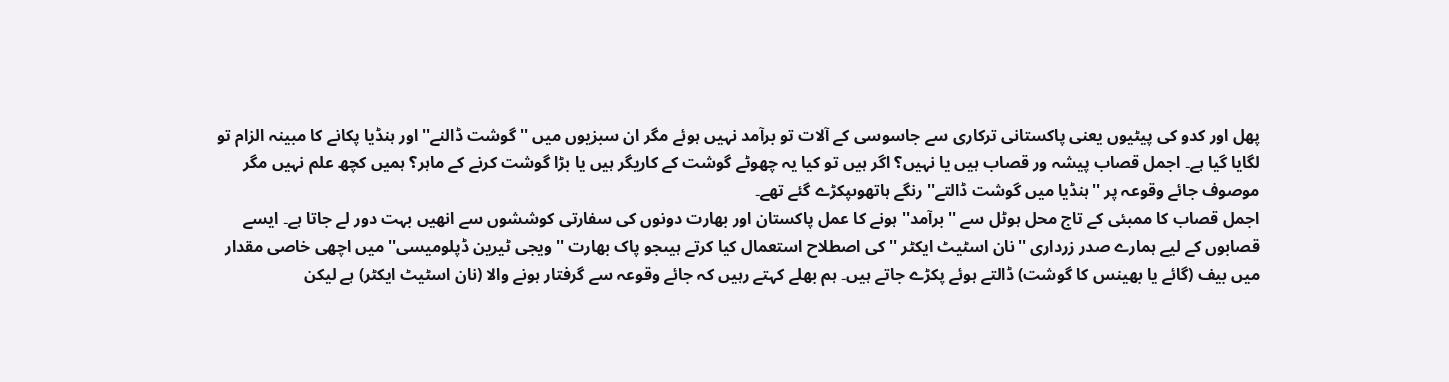پھل اور کدو کی پیٹیوں یعنی پاکستانی ترکاری سے جاسوسی کے آلات تو برآمد نہیں ہوئے مگر ان سبزیوں میں ''گوشت ڈالنے'' اور ہنڈیا پکانے کا مبینہ الزام تو لگایا گیا ہے۔ اجمل قصاب پیشہ ور قصاب ہیں یا نہیں؟ اگر ہیں تو کیا یہ چھوٹے گوشت کے کاریگر ہیں یا بڑا گوشت کرنے کے ماہر؟ ہمیں کچھ علم نہیں مگر موصوف جائے وقوعہ پر ''ہنڈیا میں گوشت ڈالتے'' رنگے ہاتھوںپکڑے گئے تھے۔
اجمل قصاب کا ممبئی کے تاج محل ہوٹل سے ''برآمد'' ہونے کا عمل پاکستان اور بھارت دونوں کی سفارتی کوششوں سے انھیں بہت دور لے جاتا ہے۔ ایسے قصابوں کے لیے ہمارے صدر زرداری ''نان اسٹیٹ ایکٹر '' کی اصطلاح استعمال کیا کرتے ہیںجو پاک بھارت ''ویجی ٹیرین ڈپلومیسی'' میں اچھی خاصی مقدار میں بیف (گائے یا بھینس کا گوشت) ڈالتے ہوئے پکڑے جاتے ہیں۔ ہم بھلے کہتے رہیں کہ جائے وقوعہ سے گرفتار ہونے والا (نان اسٹیٹ ایکٹر) ہے لیکن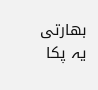بھارتی یہ پکا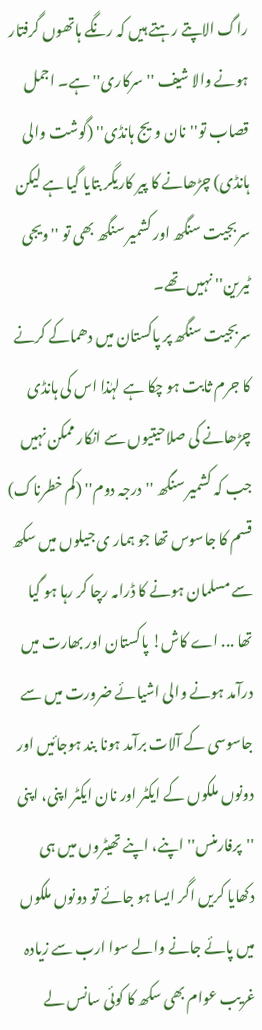راگ الاپتے رہتے ہیں کہ رنگے ہاتھوں گرفتار ہونے والا شیف ''سرکاری''ہے۔ اجمل قصاب تو''نان ویج ہانڈی'' (گوشت والی ہانڈی) چڑھانے کا پیر کاریگر بتایا گیا ہے لیکن سربجیت سنگھ اور کشمیر سنگھ بھی تو ''ویجی ٹیرین'' نہیں تھے۔
سربجیت سنگھ پر پاکستان میں دھماکے کرنے کا جرم ثابت ہو چکا ہے لہٰذا اس کی ہانڈی چڑھانے کی صلاحیتیوں سے انکار ممکن نہیں جب کہ کشمیر سنگھ ''درجہ دوم'' (کم خطرناک) قسم کا جاسوس تھا جو ہمار ی جیلوں میں سکھ سے مسلمان ہونے کا ڈرامہ رچا کر رہا ہو گیا تھا ... اے کاش! پاکستان اور بھارت میں درآمد ہونے والی اشیائے ضرورت میں سے جاسوسی کے آلات برآمد ہونا بند ہوجائیں اور دونوں ملکوں کے ایکٹر اور نان ایکٹر اپنی، اپنی ''پرفارمنس'' اپنے، اپنے تھیٹروں میں ہی دکھایا کریں اگر ایسا ہو جائے تو دونوں ملکوں میں پائے جانے والے سوا ارب سے زیادہ غریب عوام بھی سکھ کا کوئی سانس لے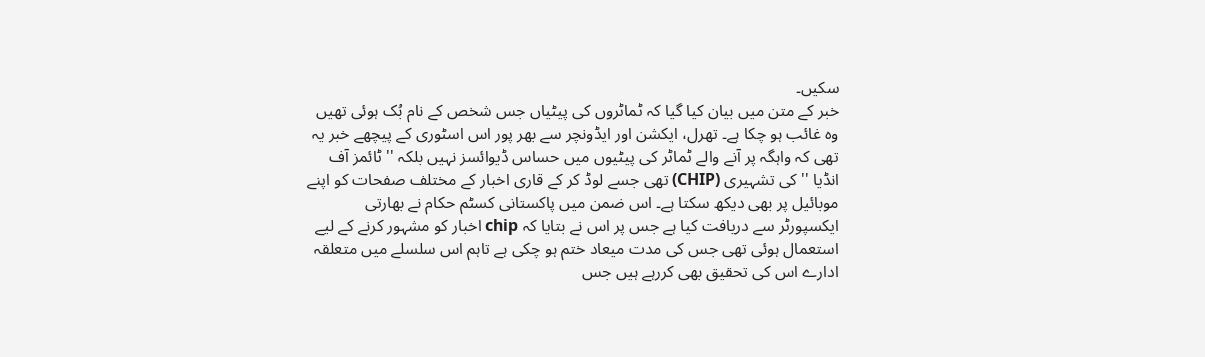سکیں۔
خبر کے متن میں بیان کیا گیا کہ ٹماٹروں کی پیٹیاں جس شخص کے نام بُک ہوئی تھیں وہ غائب ہو چکا ہے۔ تھرل، ایکشن اور ایڈونچر سے بھر پور اس اسٹوری کے پیچھے خبر یہ تھی کہ واہگہ پر آنے والے ٹماٹر کی پیٹیوں میں حساس ڈیوائسز نہیں بلکہ ''ٹائمز آف انڈیا '' کی تشہیری (CHIP) تھی جسے لوڈ کر کے قاری اخبار کے مختلف صفحات کو اپنے موبائیل پر بھی دیکھ سکتا ہے۔ اس ضمن میں پاکستانی کسٹم حکام نے بھارتی ایکسپورٹر سے دریافت کیا ہے جس پر اس نے بتایا کہ chip اخبار کو مشہور کرنے کے لیے استعمال ہوئی تھی جس کی مدت میعاد ختم ہو چکی ہے تاہم اس سلسلے میں متعلقہ ادارے اس کی تحقیق بھی کررہے ہیں جس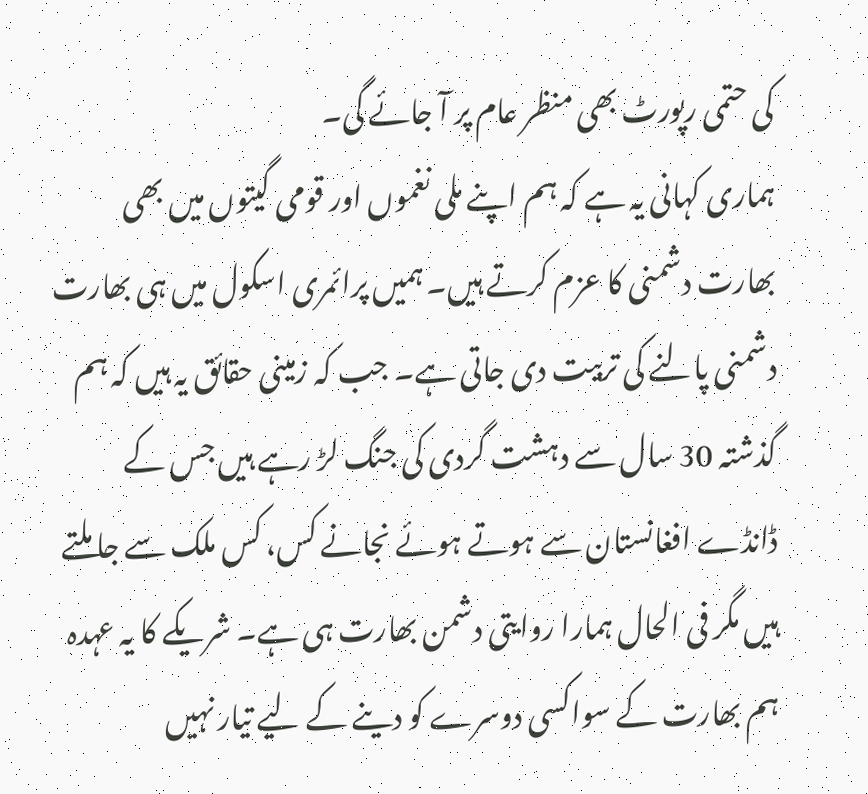کی حتمی رپورٹ بھی منظر عام پر آ جائے گی۔
ہماری کہانی یہ ہے کہ ہم اپنے ملی نغموں اور قومی گیتوں میں بھی بھارت دشمنی کا عزم کرتے ہیں۔ ہمیں پرائمری اسکول میں ہی بھارت دشمنی پالنے کی تربیت دی جاتی ہے۔ جب کہ زمینی حقائق یہ ہیں کہ ہم گذشتہ 30 سال سے دہشت گردی کی جنگ لڑ رہے ہیں جس کے ڈانڈے افغانستان سے ہوتے ہوئے نجانے کس، کس ملک سے جا ملتے ہیں مگر فی الحال ہمارا روایتی دشمن بھارت ہی ہے۔ شریکے کا یہ عہدہ ہم بھارت کے سواکسی دوسرے کو دینے کے لیے تیار نہیں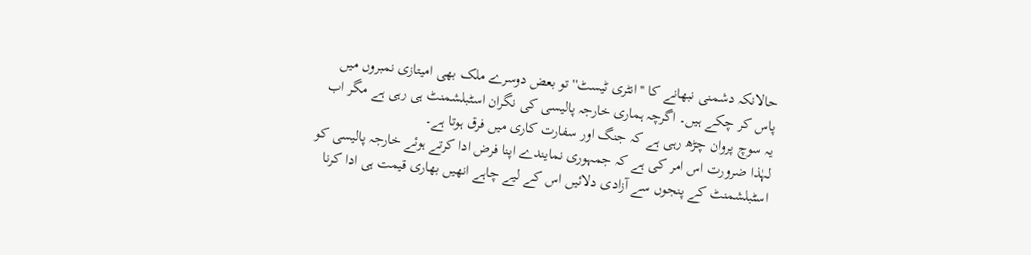حالانکہ دشمنی نبھانے کا ''انٹری ٹیسٹ'' تو بعض دوسرے ملک بھی امیتازی نمبروں میں پاس کر چکے ہیں۔ اگرچہ ہماری خارجہ پالیسی کی نگران اسٹبلشمنٹ ہی رہی ہے مگر اب یہ سوچ پروان چڑھ رہی ہے کہ جنگ اور سفارت کاری میں فرق ہوتا ہے۔
لہٰذا ضرورت اس امر کی ہے کہ جمہوری نمایندے اپنا فرض ادا کرتے ہوئے خارجہ پالیسی کو اسٹبلشمنٹ کے پنجوں سے آزادی دلائیں اس کے لیے چاہے انھیں بھاری قیمت ہی ادا کرنا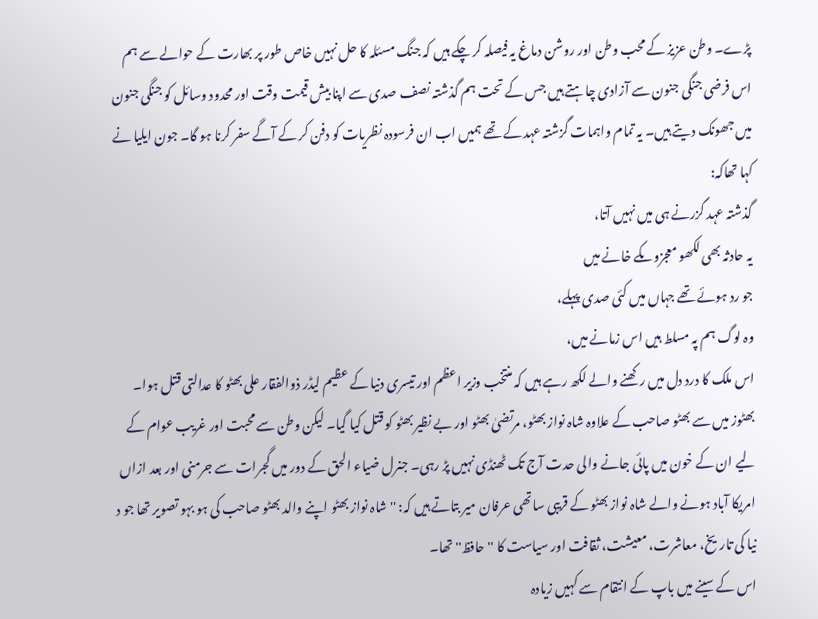پڑے۔ وطن عزیز کے محب وطن اور روشن دماغ یہ فیصلہ کر چکے ہیں کہ جنگ مسئلہ کا حل نہیں خاص طور پر بھارت کے حوالے سے ہم اس فرضی جنگی جنون سے آزادی چاہتے ہیں جس کے تحت ہم گذشتہ نصف صدی سے اپنا بیش قیمت وقت اور محدود وسائل کو جنگی جنون میں جھونک دیتے ہیں۔ یہ تمام واہمات گزشتہ عہد کے تھے ہمیں اب ان فرسودہ نظریات کو دفن کر کے آگے سفر کرنا ہو گا۔ جون ایلیا نے کہا تھاکہ:
گذشتہ عہد گزرنے ہی میں نہیں آتا،
یہ حادثہ بھی لکھو معجزوںکے خانے میں
جو رد ہوئے تھے جہاں میں کئی صدی پہلے،
وہ لوگ ہم پہ مسلط ہیں اس زمانے میں،
اس ملک کا درد دل میں رکھنے والے لکھ رہے ہیں کہ منتخب وزیر اعظم اور تیسری دنیا کے عظیم لیڈر ذوالفقار علی بھٹو کا عدالتی قتل ہوا۔ بھٹوز میں سے بھٹو صاحب کے علاوہ شاہ نواز بھٹو، مرتضیٰ بھٹو اور بے نظیر بھٹو کو قتل کیا گیا۔ لیکن وطن سے محبت اور غریب عوام کے لیے ان کے خون میں پائی جانے والی حدت آج تک ٹھنڈی نہیں پڑ رہی۔ جنرل ضیاء الحق کے دور میں گجرات سے جرمنی اور بعد ازاں امریکا آباد ہونے والے شاہ نواز بھٹو کے قریبی ساتھی عرفان میر بتاتے ہیں کہ: ''شاہ نواز بھٹو اپنے والد بھٹو صاحب کی ہو بہو تصویر تھا جو د نیا کی تاریخ، معاشرت، معیشت، ثقافت اور سیاست کا ''حافظ'' تھا۔
اس کے سینے میں باپ کے انتقام سے کہیں زیادہ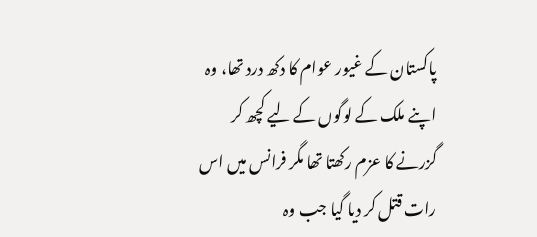پاکستان کے غیور عوام کا دکھ درد تھا، وہ اپنے ملک کے لوگوں کے لیے کچھ کر گزرنے کا عزم رکھتا تھا مگر فرانس میں اس رات قتل کر دیا گیا جب وہ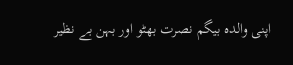اپنی والدہ بیگم نصرت بھٹو اور بہن بے نظیر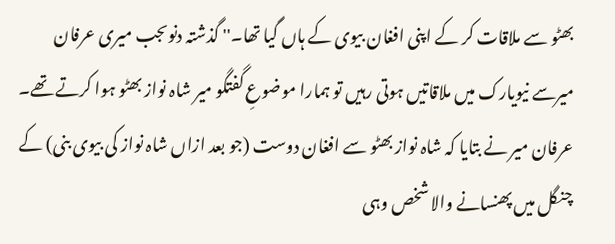بھٹو سے ملاقات کر کے اپنی افغان بیوی کے ہاں گیا تھا۔'' گذشتہ دنوںجب میری عرفان میرسے نیویارک میں ملاقاتیں ہوتی رہیں تو ہمارا موضوعِ گفتگو میر شاہ نواز بھٹو ہوا کرتے تھے۔ عرفان میر نے بتایا کہ شاہ نواز بھٹو سے افغان دوست (جو بعد ازاں شاہ نواز کی بیوی بنی) کے چنگل میں پھنسانے والا شخص وہی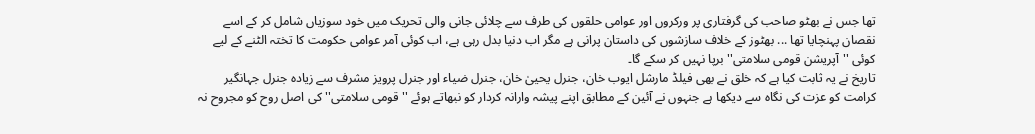تھا جس نے بھٹو صاحب کی گرفتاری پر ورکروں اور عوامی حلقوں کی طرف سے چلائی جانی والی تحریک میں خود سوزیاں شامل کر کے اسے نقصان پہنچایا تھا ... بھٹوز کے خلاف سازشوں کی داستان پرانی ہے مگر اب دنیا بدل رہی ہے، اب کوئی آمر عوامی حکومت کا تختہ الٹنے کے لیے کوئی ''آپریشن قومی سلامتی'' برپا نہیں کر سکے گا۔
تاریخ نے یہ ثابت کیا ہے کہ خلق نے بھی فیلڈ مارشل ایوب خان، جنرل یحییٰ خان، جنرل ضیاء اور جنرل پرویز مشرف سے زیادہ جنرل جہانگیر کرامت کو عزت کی نگاہ سے دیکھا ہے جنہوں نے آئین کے مطابق اپنے پیشہ وارانہ کردار کو نبھاتے ہوئے ''قومی سلامتی'' کی اصل روح کو مجروح نہ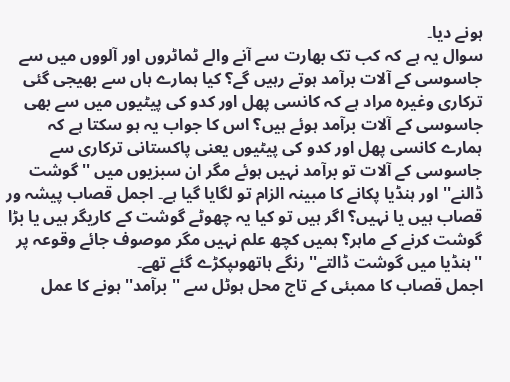ہونے دیا۔
سوال یہ ہے کہ کب تک بھارت سے آنے والے ٹماٹروں اور آلووں میں سے جاسوسی کے آلات برآمد ہوتے رہیں گے؟ کیا ہمارے ہاں سے بھیجی گئی ترکاری وغیرہ مراد ہے کہ کانسی پھل اور کدو کی پیٹیوں میں سے بھی جاسوسی کے آلات برآمد ہوئے ہیں؟ اس کا جواب یہ ہو سکتا ہے کہ ہمارے کانسی پھل اور کدو کی پیٹیوں یعنی پاکستانی ترکاری سے جاسوسی کے آلات تو برآمد نہیں ہوئے مگر ان سبزیوں میں ''گوشت ڈالنے'' اور ہنڈیا پکانے کا مبینہ الزام تو لگایا گیا ہے۔ اجمل قصاب پیشہ ور قصاب ہیں یا نہیں؟ اگر ہیں تو کیا یہ چھوٹے گوشت کے کاریگر ہیں یا بڑا گوشت کرنے کے ماہر؟ ہمیں کچھ علم نہیں مگر موصوف جائے وقوعہ پر ''ہنڈیا میں گوشت ڈالتے'' رنگے ہاتھوںپکڑے گئے تھے۔
اجمل قصاب کا ممبئی کے تاج محل ہوٹل سے ''برآمد'' ہونے کا عمل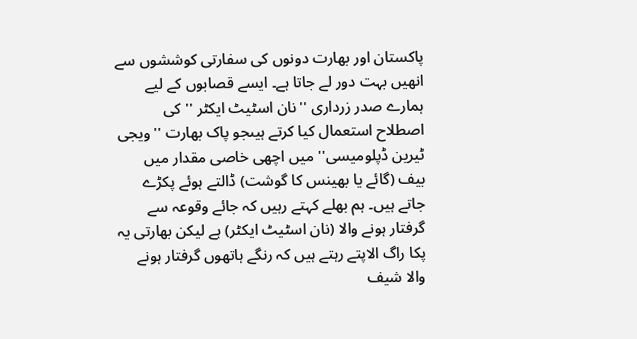پاکستان اور بھارت دونوں کی سفارتی کوششوں سے انھیں بہت دور لے جاتا ہے۔ ایسے قصابوں کے لیے ہمارے صدر زرداری ''نان اسٹیٹ ایکٹر '' کی اصطلاح استعمال کیا کرتے ہیںجو پاک بھارت ''ویجی ٹیرین ڈپلومیسی'' میں اچھی خاصی مقدار میں بیف (گائے یا بھینس کا گوشت) ڈالتے ہوئے پکڑے جاتے ہیں۔ ہم بھلے کہتے رہیں کہ جائے وقوعہ سے گرفتار ہونے والا (نان اسٹیٹ ایکٹر) ہے لیکن بھارتی یہ پکا راگ الاپتے رہتے ہیں کہ رنگے ہاتھوں گرفتار ہونے والا شیف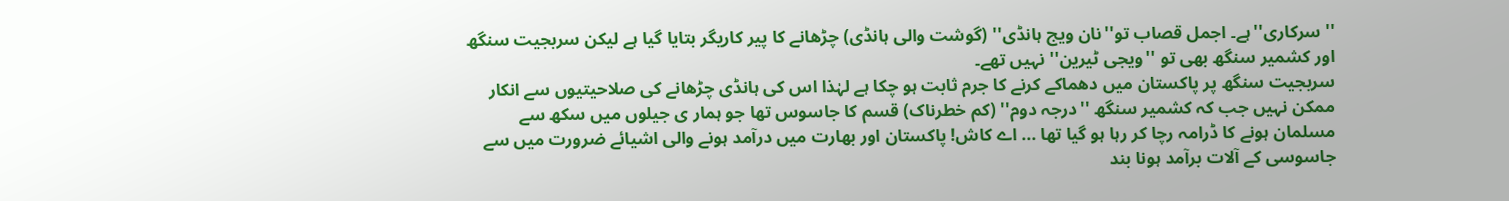''سرکاری''ہے۔ اجمل قصاب تو''نان ویج ہانڈی'' (گوشت والی ہانڈی) چڑھانے کا پیر کاریگر بتایا گیا ہے لیکن سربجیت سنگھ اور کشمیر سنگھ بھی تو ''ویجی ٹیرین'' نہیں تھے۔
سربجیت سنگھ پر پاکستان میں دھماکے کرنے کا جرم ثابت ہو چکا ہے لہٰذا اس کی ہانڈی چڑھانے کی صلاحیتیوں سے انکار ممکن نہیں جب کہ کشمیر سنگھ ''درجہ دوم'' (کم خطرناک) قسم کا جاسوس تھا جو ہمار ی جیلوں میں سکھ سے مسلمان ہونے کا ڈرامہ رچا کر رہا ہو گیا تھا ... اے کاش! پاکستان اور بھارت میں درآمد ہونے والی اشیائے ضرورت میں سے جاسوسی کے آلات برآمد ہونا بند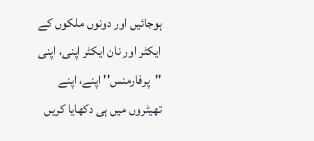ہوجائیں اور دونوں ملکوں کے ایکٹر اور نان ایکٹر اپنی، اپنی ''پرفارمنس'' اپنے، اپنے تھیٹروں میں ہی دکھایا کریں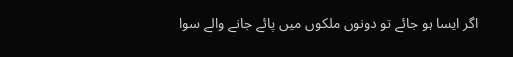اگر ایسا ہو جائے تو دونوں ملکوں میں پائے جانے والے سوا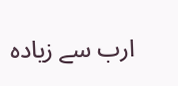ارب سے زیادہ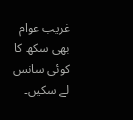غریب عوام بھی سکھ کا کوئی سانس لے سکیں۔